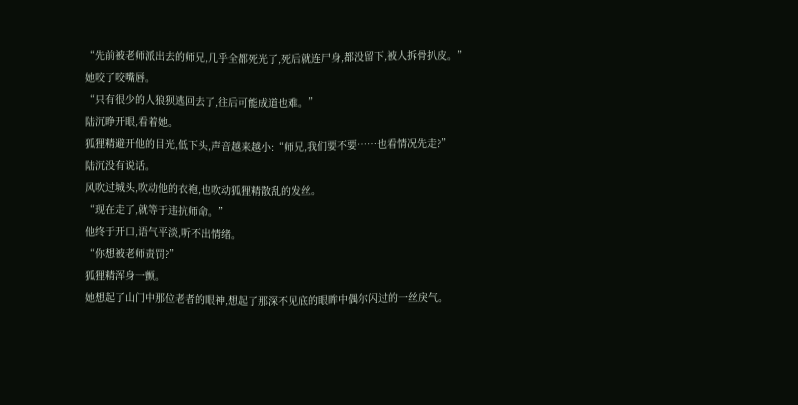“先前被老师派出去的师兄,几乎全都死光了,死后就连尸身,都没留下,被人拆骨扒皮。”
她咬了咬嘴唇。
“只有很少的人狼狈逃回去了,往后可能成道也难。”
陆沉睁开眼,看着她。
狐狸精避开他的目光,低下头,声音越来越小:“师兄,我们要不要……也看情况先走?”
陆沉没有说话。
风吹过城头,吹动他的衣袍,也吹动狐狸精散乱的发丝。
“现在走了,就等于违抗师命。”
他终于开口,语气平淡,听不出情绪。
“你想被老师责罚?”
狐狸精浑身一颤。
她想起了山门中那位老者的眼神,想起了那深不见底的眼眸中偶尔闪过的一丝戾气。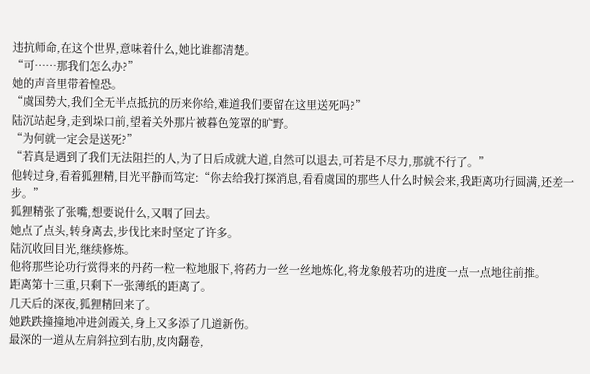违抗师命,在这个世界,意味着什么,她比谁都清楚。
“可……那我们怎么办?”
她的声音里带着惶恐。
“虞国势大,我们全无半点抵抗的历来你给,难道我们要留在这里送死吗?”
陆沉站起身,走到垛口前,望着关外那片被暮色笼罩的旷野。
“为何就一定会是送死?”
“若真是遇到了我们无法阻拦的人,为了日后成就大道,自然可以退去,可若是不尽力,那就不行了。”
他转过身,看着狐狸精,目光平静而笃定:“你去给我打探消息,看看虞国的那些人什么时候会来,我距离功行圆满,还差一步。”
狐狸精张了张嘴,想要说什么,又咽了回去。
她点了点头,转身离去,步伐比来时坚定了许多。
陆沉收回目光,继续修炼。
他将那些论功行赏得来的丹药一粒一粒地服下,将药力一丝一丝地炼化,将龙象般若功的进度一点一点地往前推。
距离第十三重,只剩下一张薄纸的距离了。
几天后的深夜,狐狸精回来了。
她跌跌撞撞地冲进剑霞关,身上又多添了几道新伤。
最深的一道从左肩斜拉到右肋,皮肉翻卷,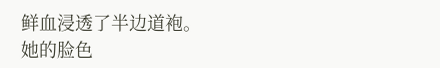鲜血浸透了半边道袍。
她的脸色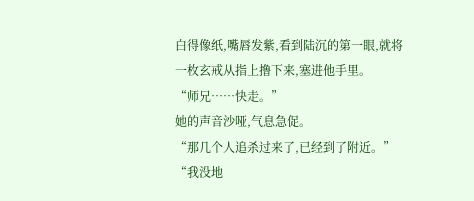白得像纸,嘴唇发紫,看到陆沉的第一眼,就将一枚玄戒从指上撸下来,塞进他手里。
“师兄……快走。”
她的声音沙哑,气息急促。
“那几个人追杀过来了,已经到了附近。”
“我没地